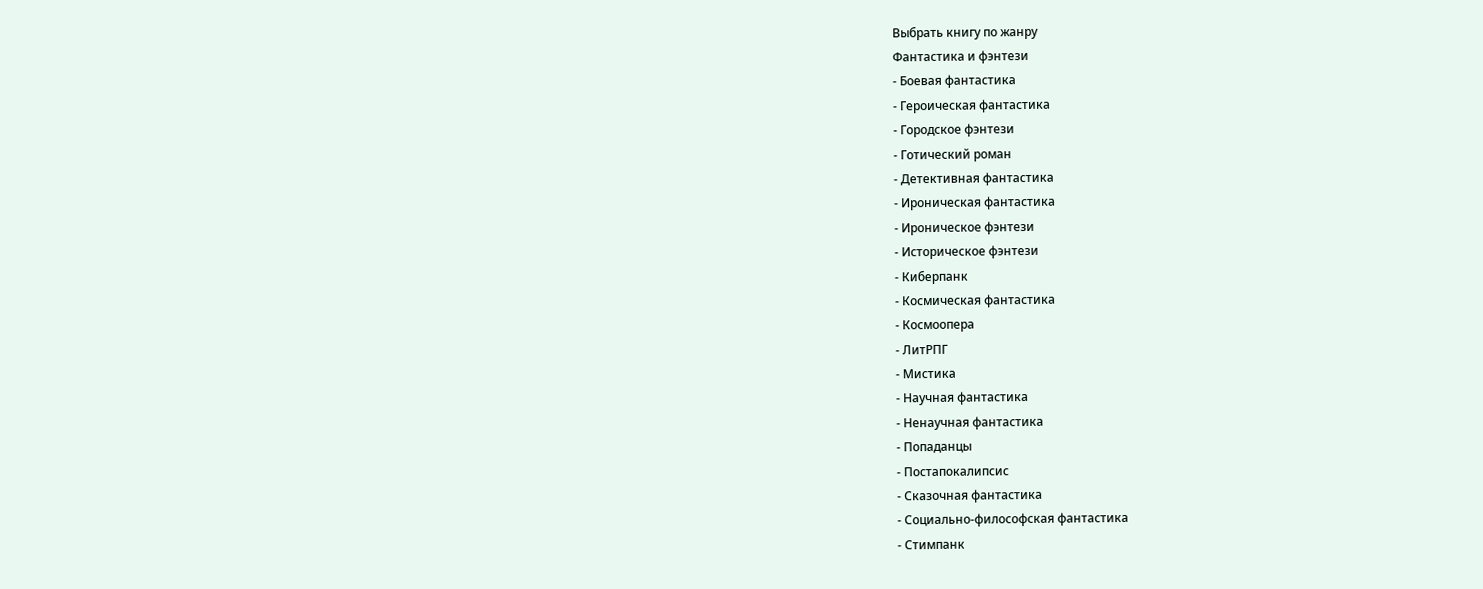Выбрать книгу по жанру
Фантастика и фэнтези
- Боевая фантастика
- Героическая фантастика
- Городское фэнтези
- Готический роман
- Детективная фантастика
- Ироническая фантастика
- Ироническое фэнтези
- Историческое фэнтези
- Киберпанк
- Космическая фантастика
- Космоопера
- ЛитРПГ
- Мистика
- Научная фантастика
- Ненаучная фантастика
- Попаданцы
- Постапокалипсис
- Сказочная фантастика
- Социально-философская фантастика
- Стимпанк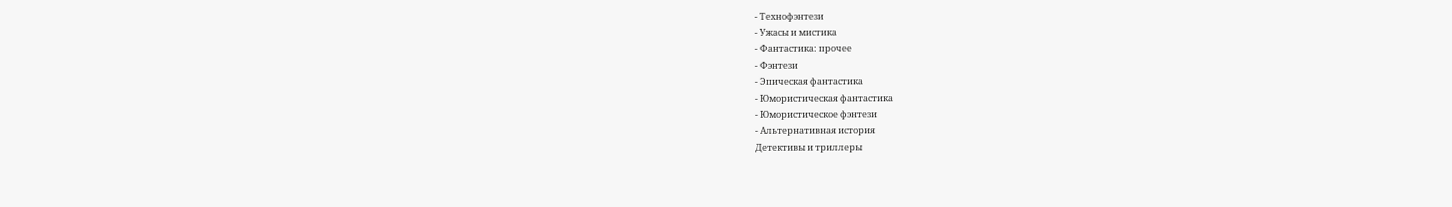- Технофэнтези
- Ужасы и мистика
- Фантастика: прочее
- Фэнтези
- Эпическая фантастика
- Юмористическая фантастика
- Юмористическое фэнтези
- Альтернативная история
Детективы и триллеры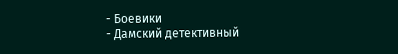- Боевики
- Дамский детективный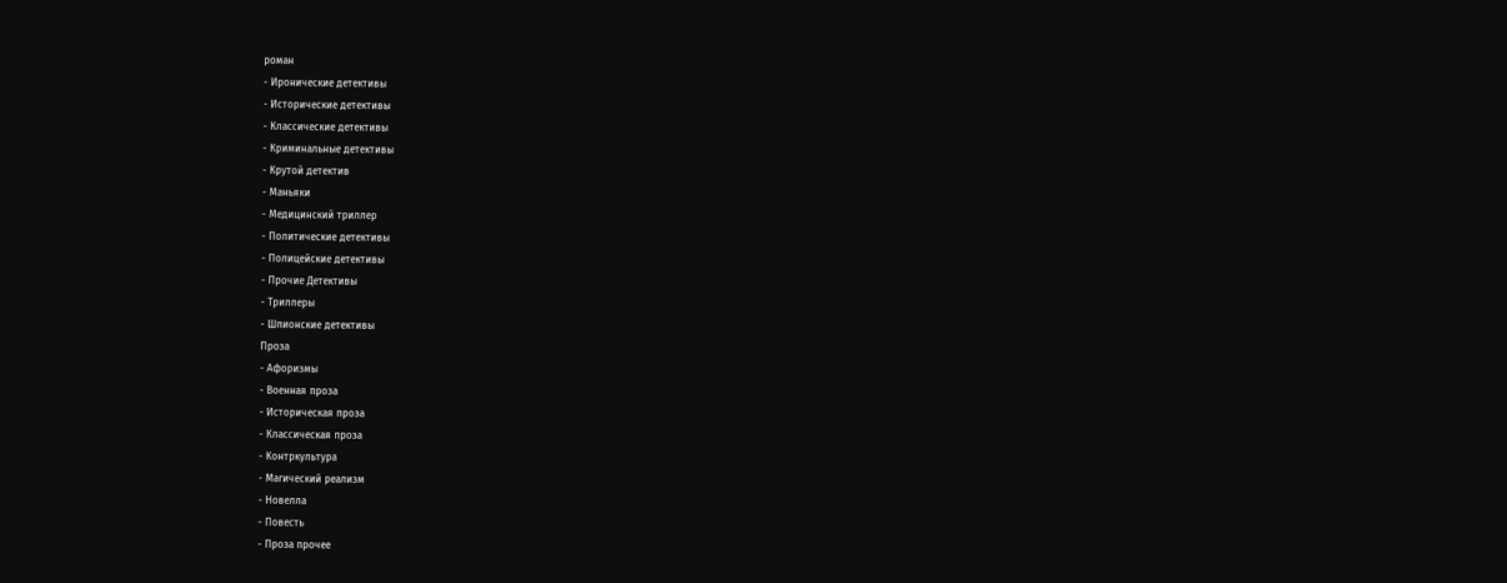роман
- Иронические детективы
- Исторические детективы
- Классические детективы
- Криминальные детективы
- Крутой детектив
- Маньяки
- Медицинский триллер
- Политические детективы
- Полицейские детективы
- Прочие Детективы
- Триллеры
- Шпионские детективы
Проза
- Афоризмы
- Военная проза
- Историческая проза
- Классическая проза
- Контркультура
- Магический реализм
- Новелла
- Повесть
- Проза прочее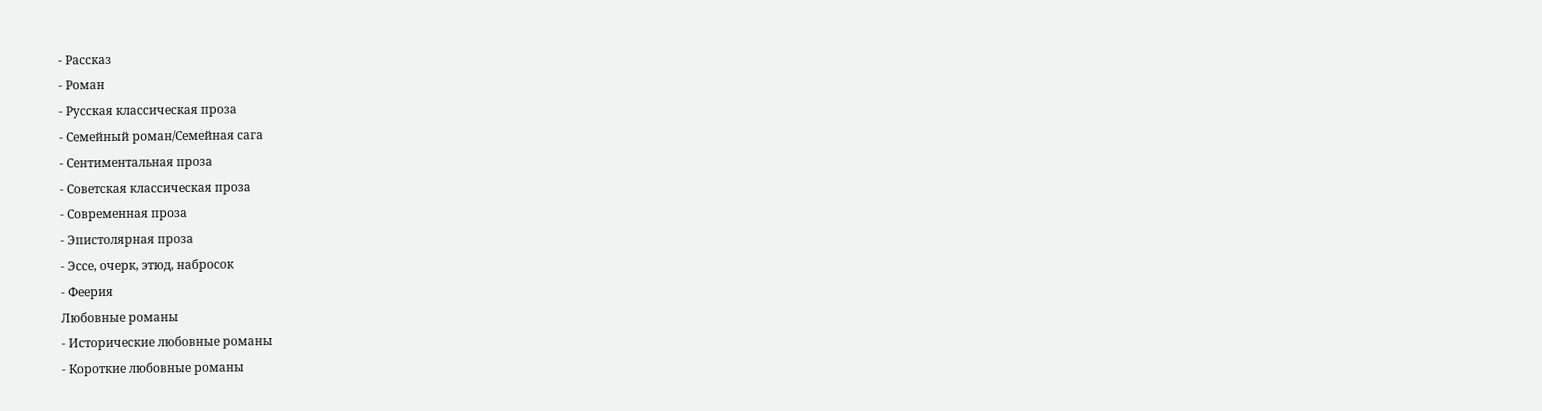- Рассказ
- Роман
- Русская классическая проза
- Семейный роман/Семейная сага
- Сентиментальная проза
- Советская классическая проза
- Современная проза
- Эпистолярная проза
- Эссе, очерк, этюд, набросок
- Феерия
Любовные романы
- Исторические любовные романы
- Короткие любовные романы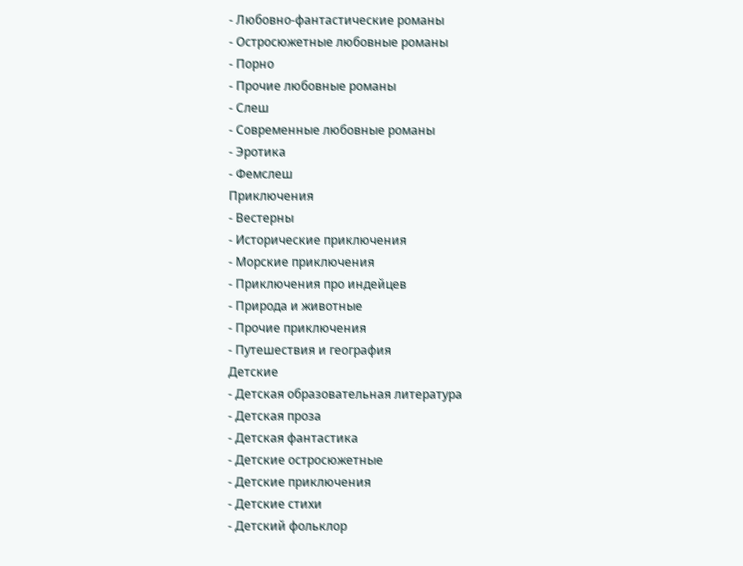- Любовно-фантастические романы
- Остросюжетные любовные романы
- Порно
- Прочие любовные романы
- Слеш
- Современные любовные романы
- Эротика
- Фемслеш
Приключения
- Вестерны
- Исторические приключения
- Морские приключения
- Приключения про индейцев
- Природа и животные
- Прочие приключения
- Путешествия и география
Детские
- Детская образовательная литература
- Детская проза
- Детская фантастика
- Детские остросюжетные
- Детские приключения
- Детские стихи
- Детский фольклор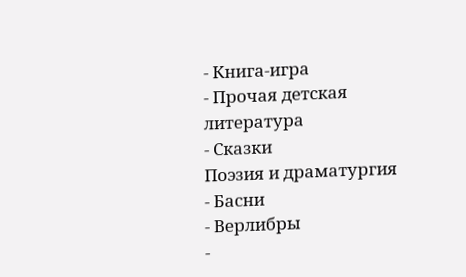- Книга-игра
- Прочая детская литература
- Сказки
Поэзия и драматургия
- Басни
- Верлибры
-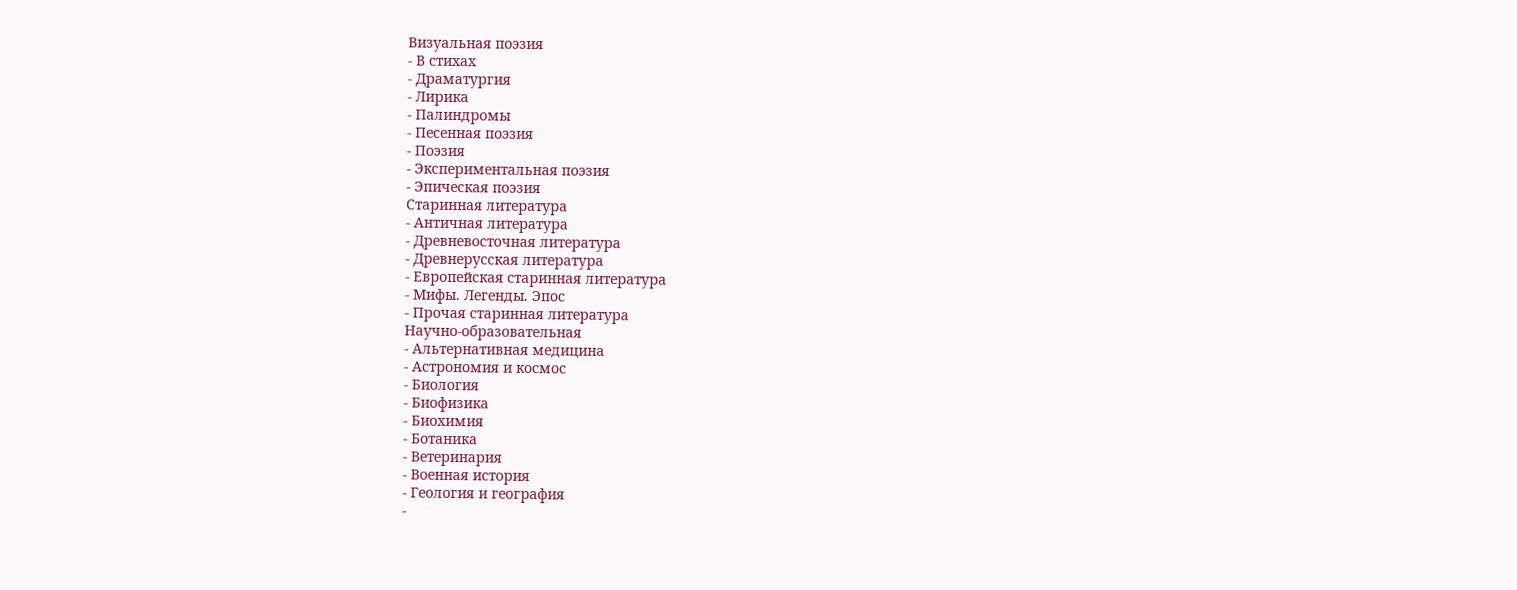Визуальная поэзия
- В стихах
- Драматургия
- Лирика
- Палиндромы
- Песенная поэзия
- Поэзия
- Экспериментальная поэзия
- Эпическая поэзия
Старинная литература
- Античная литература
- Древневосточная литература
- Древнерусская литература
- Европейская старинная литература
- Мифы. Легенды. Эпос
- Прочая старинная литература
Научно-образовательная
- Альтернативная медицина
- Астрономия и космос
- Биология
- Биофизика
- Биохимия
- Ботаника
- Ветеринария
- Военная история
- Геология и география
-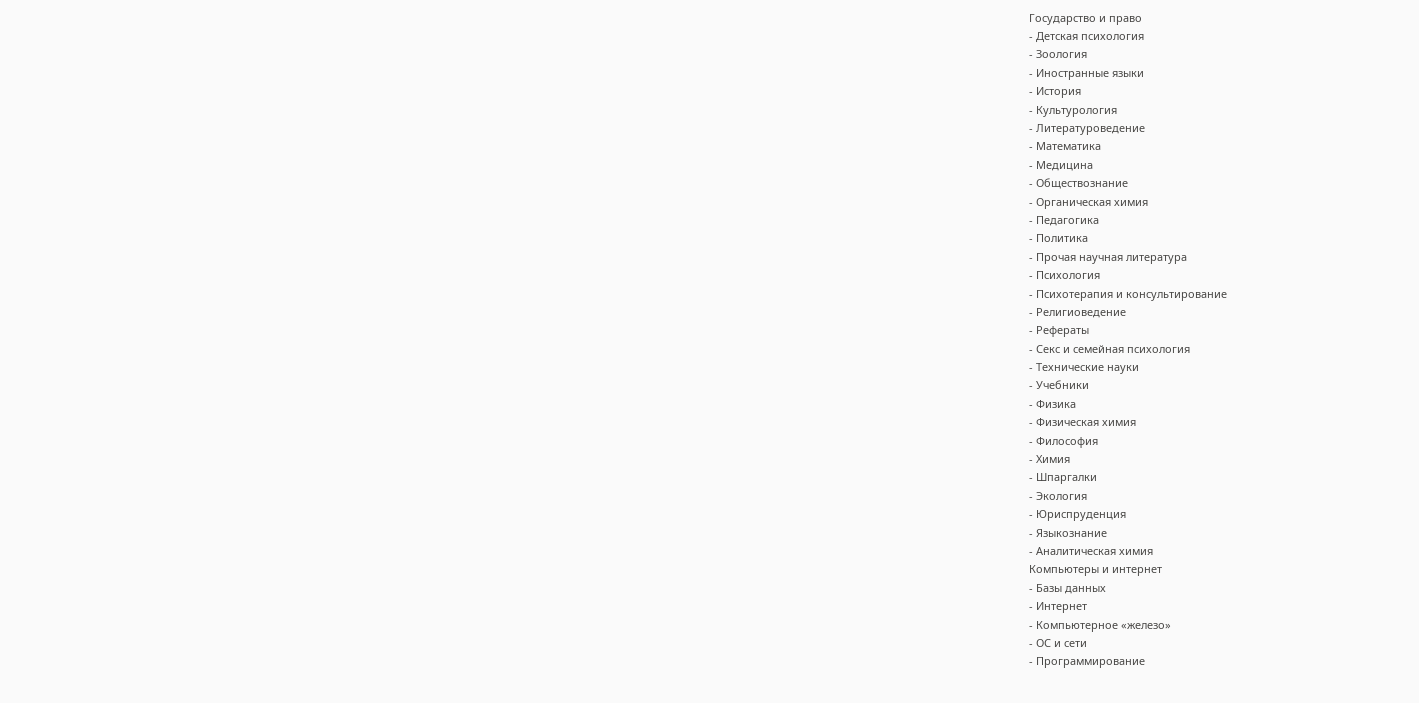Государство и право
- Детская психология
- Зоология
- Иностранные языки
- История
- Культурология
- Литературоведение
- Математика
- Медицина
- Обществознание
- Органическая химия
- Педагогика
- Политика
- Прочая научная литература
- Психология
- Психотерапия и консультирование
- Религиоведение
- Рефераты
- Секс и семейная психология
- Технические науки
- Учебники
- Физика
- Физическая химия
- Философия
- Химия
- Шпаргалки
- Экология
- Юриспруденция
- Языкознание
- Аналитическая химия
Компьютеры и интернет
- Базы данных
- Интернет
- Компьютерное «железо»
- ОС и сети
- Программирование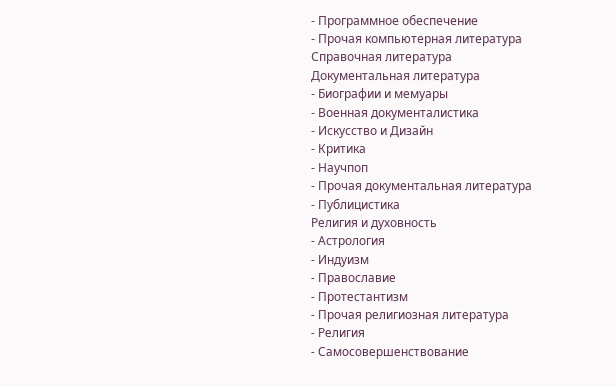- Программное обеспечение
- Прочая компьютерная литература
Справочная литература
Документальная литература
- Биографии и мемуары
- Военная документалистика
- Искусство и Дизайн
- Критика
- Научпоп
- Прочая документальная литература
- Публицистика
Религия и духовность
- Астрология
- Индуизм
- Православие
- Протестантизм
- Прочая религиозная литература
- Религия
- Самосовершенствование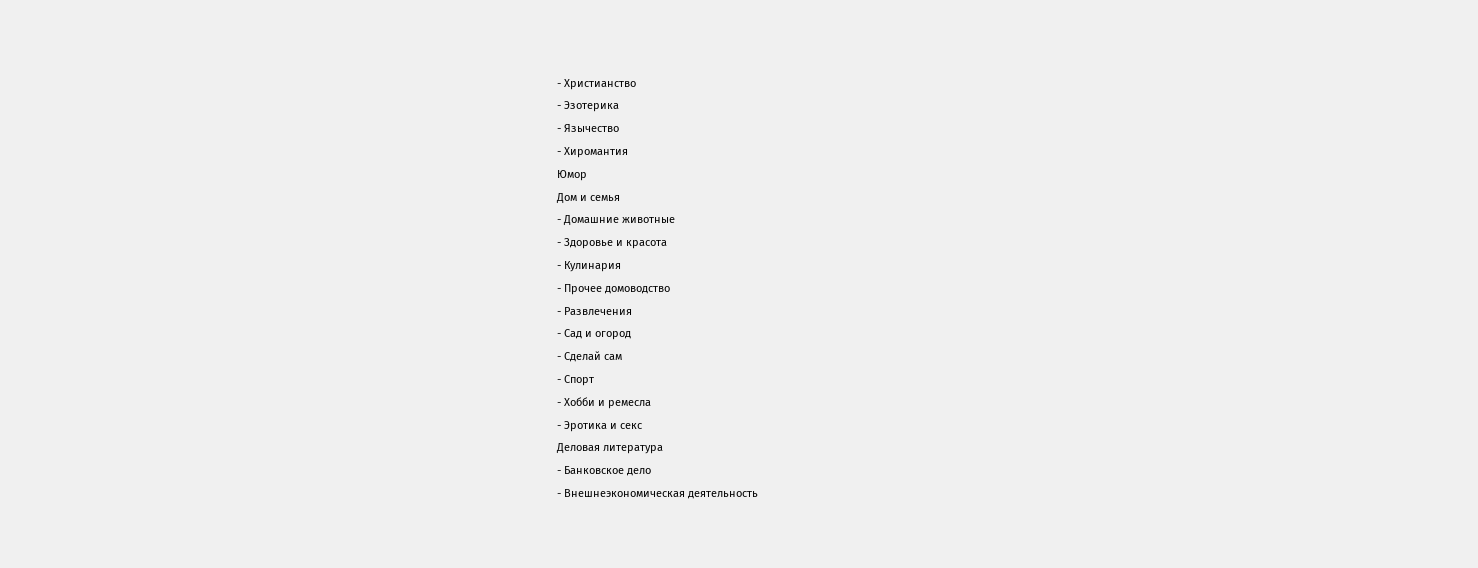- Христианство
- Эзотерика
- Язычество
- Хиромантия
Юмор
Дом и семья
- Домашние животные
- Здоровье и красота
- Кулинария
- Прочее домоводство
- Развлечения
- Сад и огород
- Сделай сам
- Спорт
- Хобби и ремесла
- Эротика и секс
Деловая литература
- Банковское дело
- Внешнеэкономическая деятельность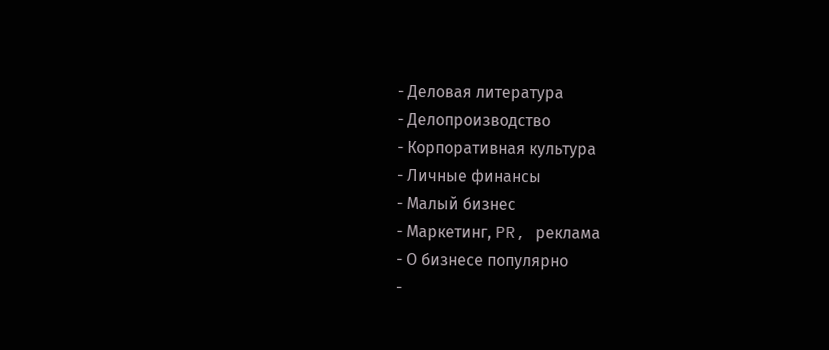- Деловая литература
- Делопроизводство
- Корпоративная культура
- Личные финансы
- Малый бизнес
- Маркетинг, PR, реклама
- О бизнесе популярно
-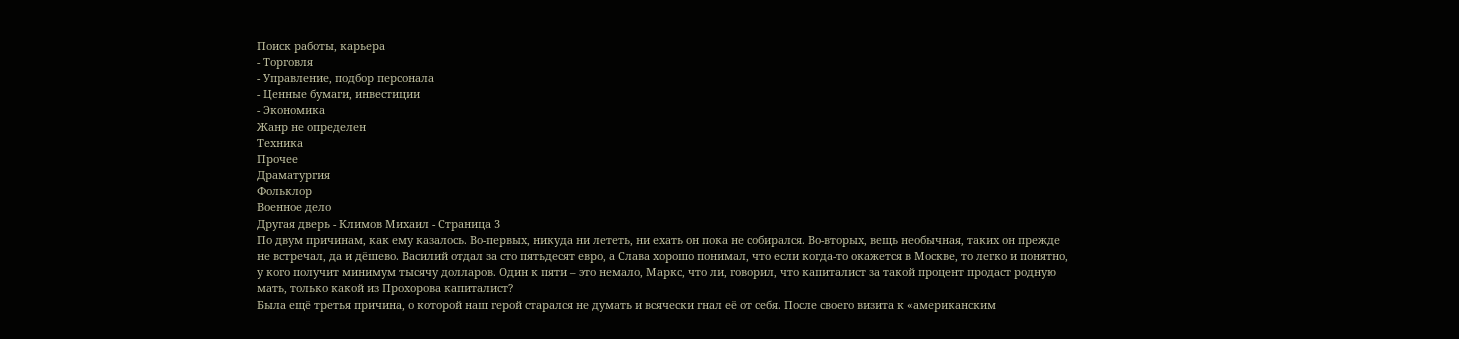Поиск работы, карьера
- Торговля
- Управление, подбор персонала
- Ценные бумаги, инвестиции
- Экономика
Жанр не определен
Техника
Прочее
Драматургия
Фольклор
Военное дело
Другая дверь - Климов Михаил - Страница 3
По двум причинам, как ему казалось. Во-первых, никуда ни лететь, ни ехать он пока не собирался. Во-вторых, вещь необычная, таких он прежде не встречал, да и дёшево. Василий отдал за сто пятьдесят евро, а Слава хорошо понимал, что если когда-то окажется в Москве, то легко и понятно, у кого получит минимум тысячу долларов. Один к пяти – это немало, Маркс, что ли, говорил, что капиталист за такой процент продаст родную мать, только какой из Прохорова капиталист?
Была ещё третья причина, о которой наш герой старался не думать и всячески гнал её от себя. После своего визита к «американским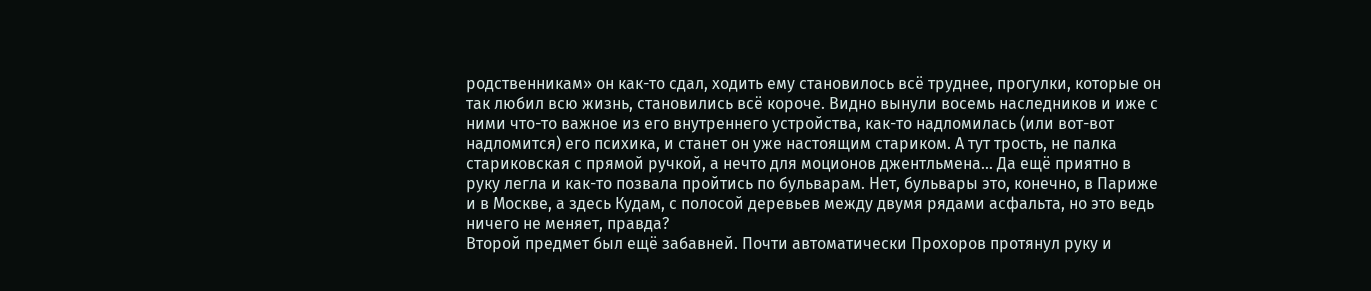родственникам» он как-то сдал, ходить ему становилось всё труднее, прогулки, которые он так любил всю жизнь, становились всё короче. Видно вынули восемь наследников и иже с ними что-то важное из его внутреннего устройства, как-то надломилась (или вот-вот надломится) его психика, и станет он уже настоящим стариком. А тут трость, не палка стариковская с прямой ручкой, а нечто для моционов джентльмена… Да ещё приятно в руку легла и как-то позвала пройтись по бульварам. Нет, бульвары это, конечно, в Париже и в Москве, а здесь Кудам, с полосой деревьев между двумя рядами асфальта, но это ведь ничего не меняет, правда?
Второй предмет был ещё забавней. Почти автоматически Прохоров протянул руку и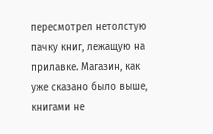пересмотрел нетолстую пачку книг, лежащую на прилавке. Магазин, как уже сказано было выше, книгами не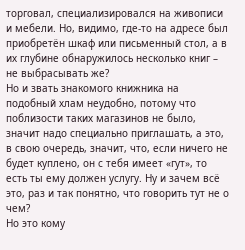торговал, специализировался на живописи и мебели. Но, видимо, где-то на адресе был приобретён шкаф или письменный стол, а в их глубине обнаружилось несколько книг – не выбрасывать же?
Но и звать знакомого книжника на подобный хлам неудобно, потому что поблизости таких магазинов не было, значит надо специально приглашать, а это, в свою очередь, значит, что, если ничего не будет куплено, он с тебя имеет «гут», то есть ты ему должен услугу. Ну и зачем всё это, раз и так понятно, что говорить тут не о чем?
Но это кому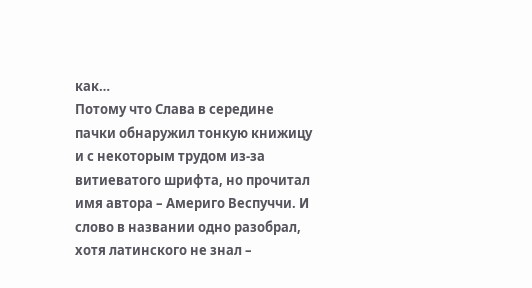как…
Потому что Слава в середине пачки обнаружил тонкую книжицу и с некоторым трудом из-за витиеватого шрифта, но прочитал имя автора – Америго Веспуччи. И слово в названии одно разобрал, хотя латинского не знал –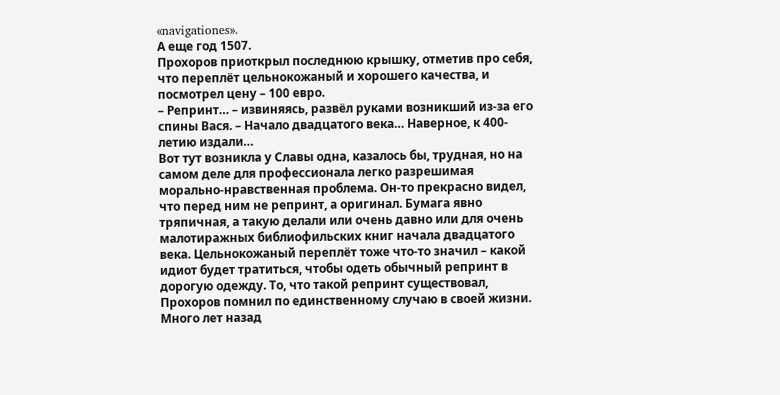«navigationes».
А еще год 1507.
Прохоров приоткрыл последнюю крышку, отметив про себя, что переплёт цельнокожаный и хорошего качества, и посмотрел цену – 100 евро.
– Репринт… – извиняясь, развёл руками возникший из-за его спины Вася. – Начало двадцатого века… Наверное, к 400-летию издали…
Вот тут возникла у Славы одна, казалось бы, трудная, но на самом деле для профессионала легко разрешимая морально-нравственная проблема. Он-то прекрасно видел, что перед ним не репринт, а оригинал. Бумага явно тряпичная, а такую делали или очень давно или для очень малотиражных библиофильских книг начала двадцатого века. Цельнокожаный переплёт тоже что-то значил – какой идиот будет тратиться, чтобы одеть обычный репринт в дорогую одежду. То, что такой репринт существовал, Прохоров помнил по единственному случаю в своей жизни. Много лет назад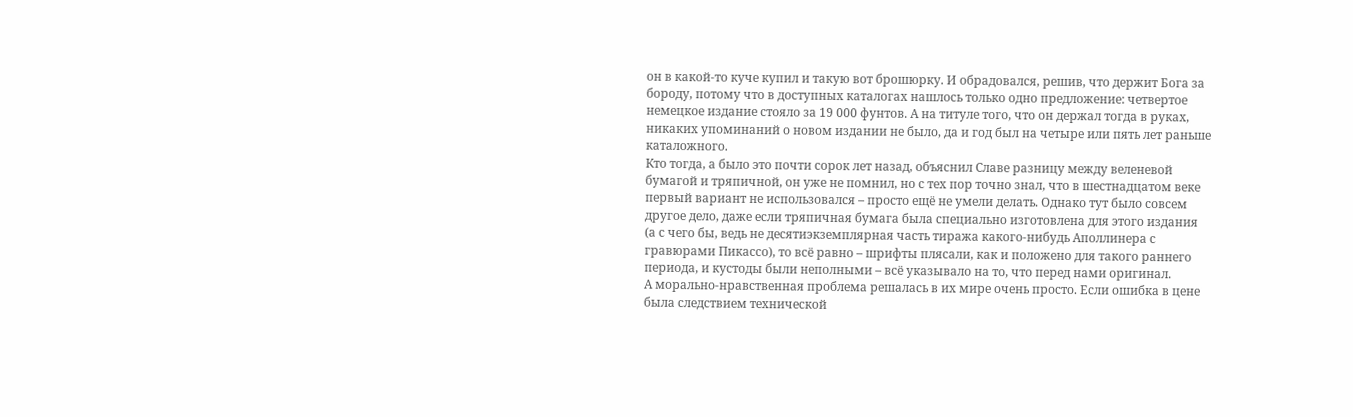он в какой-то куче купил и такую вот брошюрку. И обрадовался, решив, что держит Бога за бороду, потому что в доступных каталогах нашлось только одно предложение: четвертое немецкое издание стояло за 19 000 фунтов. А на титуле того, что он держал тогда в руках, никаких упоминаний о новом издании не было, да и год был на четыре или пять лет раньше каталожного.
Кто тогда, а было это почти сорок лет назад, объяснил Славе разницу между веленевой бумагой и тряпичной, он уже не помнил, но с тех пор точно знал, что в шестнадцатом веке первый вариант не использовался – просто ещё не умели делать. Однако тут было совсем другое дело, даже если тряпичная бумага была специально изготовлена для этого издания (а с чего бы, ведь не десятиэкземплярная часть тиража какого-нибудь Аполлинера с гравюрами Пикассо), то всё равно – шрифты плясали, как и положено для такого раннего периода, и кустоды были неполными – всё указывало на то, что перед нами оригинал.
А морально-нравственная проблема решалась в их мире очень просто. Если ошибка в цене была следствием технической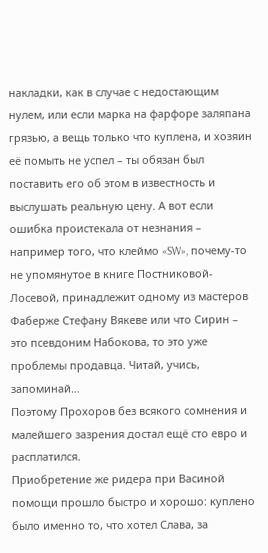накладки, как в случае с недостающим нулем, или если марка на фарфоре заляпана грязью, а вещь только что куплена, и хозяин её помыть не успел – ты обязан был поставить его об этом в известность и выслушать реальную цену. А вот если ошибка проистекала от незнания – например того, что клеймо «SW», почему-то не упомянутое в книге Постниковой-Лосевой, принадлежит одному из мастеров Фаберже Стефану Вякеве или что Сирин – это псевдоним Набокова, то это уже проблемы продавца. Читай, учись, запоминай…
Поэтому Прохоров без всякого сомнения и малейшего зазрения достал ещё сто евро и расплатился.
Приобретение же ридера при Васиной помощи прошло быстро и хорошо: куплено было именно то, что хотел Слава, за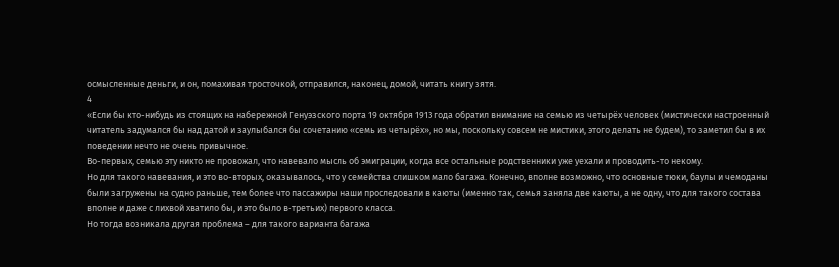осмысленные деньги, и он, помахивая тросточкой, отправился, наконец, домой, читать книгу зятя.
4
«Если бы кто-нибудь из стоящих на набережной Генуэзского порта 19 октября 1913 года обратил внимание на семью из четырёх человек (мистически настроенный читатель задумался бы над датой и заулыбался бы сочетанию «семь из четырёх», но мы, поскольку совсем не мистики, этого делать не будем), то заметил бы в их поведении нечто не очень привычное.
Во-первых, семью эту никто не провожал, что навевало мысль об эмиграции, когда все остальные родственники уже уехали и проводить-то некому.
Но для такого навевания, и это во-вторых, оказывалось, что у семейства слишком мало багажа. Конечно, вполне возможно, что основные тюки, баулы и чемоданы были загружены на судно раньше, тем более что пассажиры наши проследовали в каюты (именно так, семья заняла две каюты, а не одну, что для такого состава вполне и даже с лихвой хватило бы, и это было в-третьих) первого класса.
Но тогда возникала другая проблема – для такого варианта багажа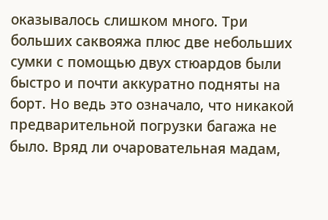оказывалось слишком много. Три больших саквояжа плюс две небольших сумки с помощью двух стюардов были быстро и почти аккуратно подняты на борт. Но ведь это означало, что никакой предварительной погрузки багажа не было. Вряд ли очаровательная мадам,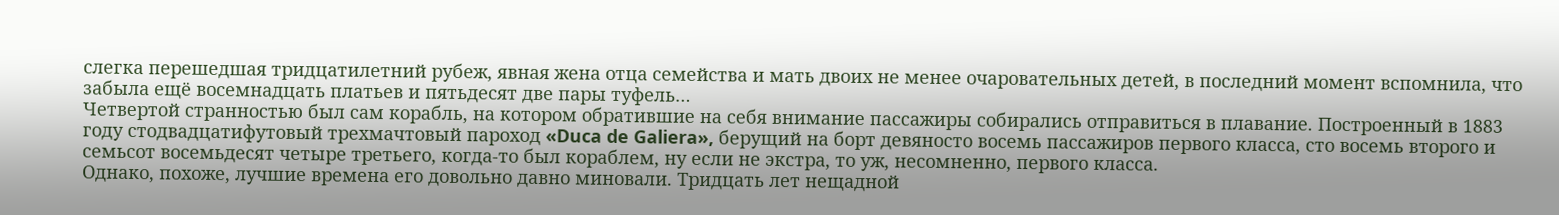слегка перешедшая тридцатилетний рубеж, явная жена отца семейства и мать двоих не менее очаровательных детей, в последний момент вспомнила, что забыла ещё восемнадцать платьев и пятьдесят две пары туфель…
Четвертой странностью был сам корабль, на котором обратившие на себя внимание пассажиры собирались отправиться в плавание. Построенный в 1883 году стодвадцатифутовый трехмачтовый пароход «Duca de Galiera», берущий на борт девяносто восемь пассажиров первого класса, сто восемь второго и семьсот восемьдесят четыре третьего, когда-то был кораблем, ну если не экстра, то уж, несомненно, первого класса.
Однако, похоже, лучшие времена его довольно давно миновали. Тридцать лет нещадной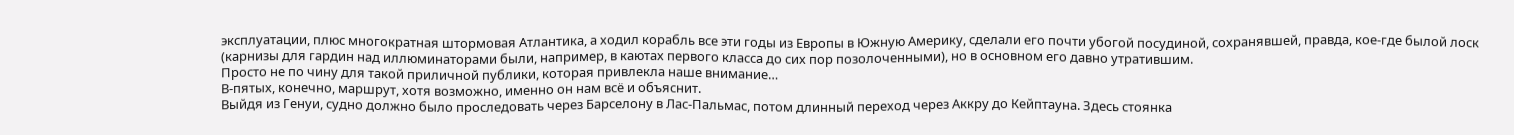эксплуатации, плюс многократная штормовая Атлантика, а ходил корабль все эти годы из Европы в Южную Америку, сделали его почти убогой посудиной, сохранявшей, правда, кое-где былой лоск (карнизы для гардин над иллюминаторами были, например, в каютах первого класса до сих пор позолоченными), но в основном его давно утратившим.
Просто не по чину для такой приличной публики, которая привлекла наше внимание…
В-пятых, конечно, маршрут, хотя возможно, именно он нам всё и объяснит.
Выйдя из Генуи, судно должно было проследовать через Барселону в Лас-Пальмас, потом длинный переход через Аккру до Кейптауна. Здесь стоянка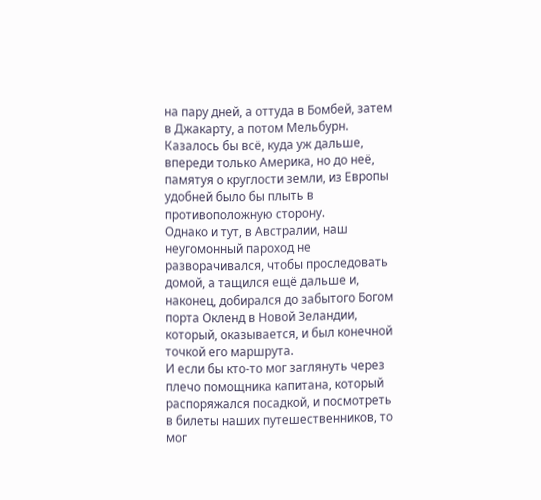на пару дней, а оттуда в Бомбей, затем в Джакарту, а потом Мельбурн. Казалось бы всё, куда уж дальше, впереди только Америка, но до неё, памятуя о круглости земли, из Европы удобней было бы плыть в противоположную сторону.
Однако и тут, в Австралии, наш неугомонный пароход не разворачивался, чтобы проследовать домой, а тащился ещё дальше и, наконец, добирался до забытого Богом порта Окленд в Новой Зеландии, который, оказывается, и был конечной точкой его маршрута.
И если бы кто-то мог заглянуть через плечо помощника капитана, который распоряжался посадкой, и посмотреть в билеты наших путешественников, то мог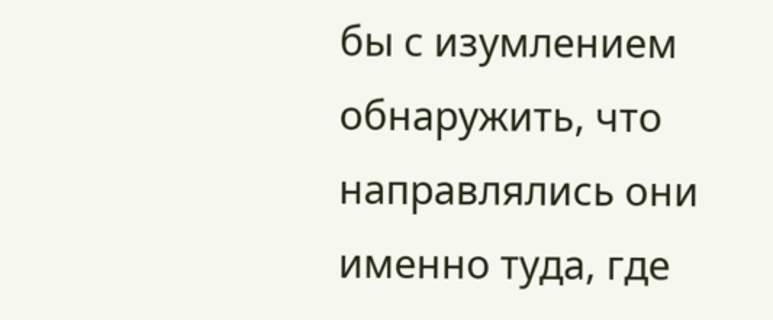бы с изумлением обнаружить, что направлялись они именно туда, где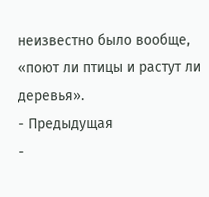неизвестно было вообще, «поют ли птицы и растут ли деревья».
- Предыдущая
-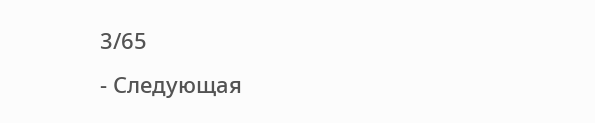3/65
- Следующая